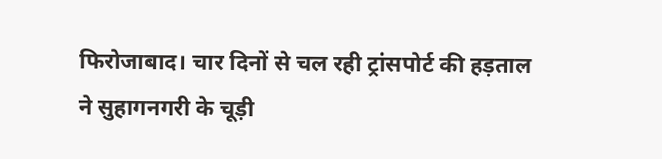फिरोजाबाद। चार दिनों से चल रही ट्रांसपोर्ट की हड़ताल ने सुहागनगरी के चूड़ी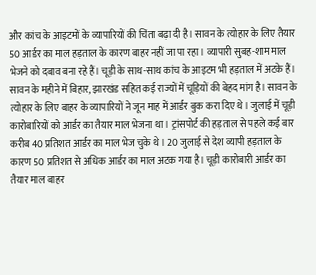और कांच के आइटमों के व्यापारियों की चिंता बढ़ा दी है। सावन के त्योहार के लिए तैयार 50 आर्डर का माल हड़ताल के कारण बाहर नहीं जा पा रहा। व्यापारी सुबह-शाम माल भेजने को दबाव बना रहे हैं। चूड़ी के साथ-साथ कांच के आइटम भी हड़ताल में अटके हैं।
सावन के महीने में बिहार, झारखंड सहित कई राज्यों में चूड़ियों की बेहद मांग है। सावन के त्योहार के लिए बाहर के व्यापारियों ने जून माह में आर्डर बुक करा दिए थे। जुलाई में चूड़ी कारोबारियों को आर्डर का तैयार माल भेजना था। ट्रांसपोर्ट की हड़ताल से पहले कई बार करीब 40 प्रतिशत आर्डर का माल भेज चुके थे। 20 जुलाई से देश व्यापी हड़ताल के कारण 50 प्रतिशत से अधिक आर्डर का माल अटक गया है। चूड़ी कारोबारी आर्डर का तैयार माल बाहर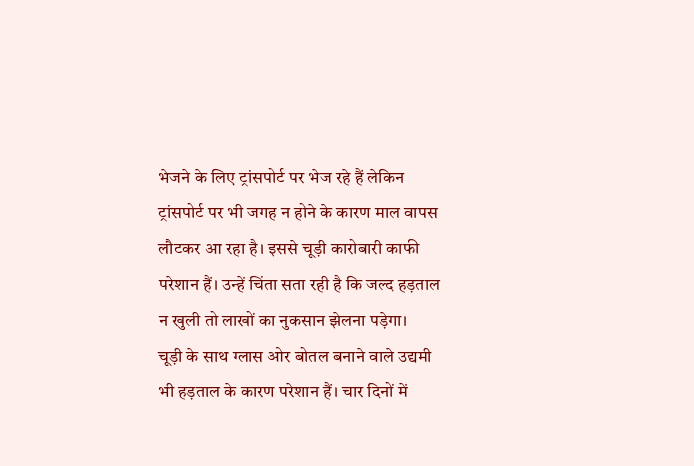भेजने के लिए ट्रांसपोर्ट पर भेज रहे हैं लेकिन ट्रांसपोर्ट पर भी जगह न होने के कारण माल वापस लौटकर आ रहा है। इससे चूड़ी कारोबारी काफी परेशान हैं। उन्हें चिंता सता रही है कि जल्द हड़ताल न खुली तो लाखों का नुकसान झेलना पड़ेगा।
चूड़ी के साथ ग्लास ओर बोतल बनाने वाले उद्यमी भी हड़ताल के कारण परेशान हैं। चार दिनों में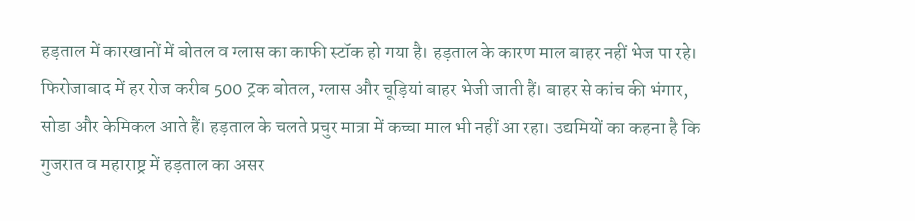हड़ताल में कारखानों में बोतल व ग्लास का काफी स्टॉक हो गया है। हड़ताल के कारण माल बाहर नहीं भेज पा रहे। फिरोजाबाद में हर रोज करीब 500 ट्रक बोतल, ग्लास और चूड़ियां बाहर भेजी जाती हैं। बाहर से कांच की भंगार, सोडा और केमिकल आते हैं। हड़ताल के चलते प्रचुर मात्रा में कच्चा माल भी नहीं आ रहा। उद्यमियों का कहना है कि गुजरात व महाराष्ट्र में हड़ताल का असर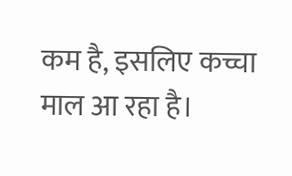कम है, इसलिए कच्चा माल आ रहा है।